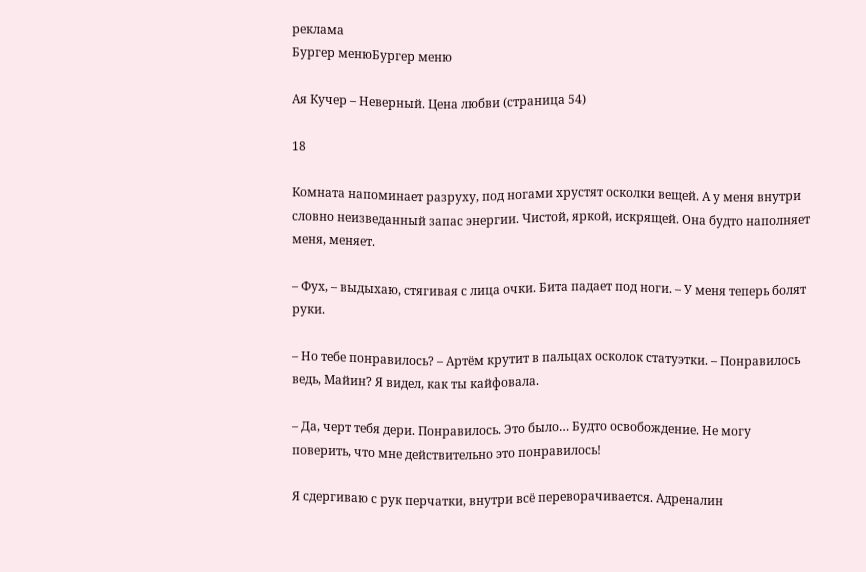реклама
Бургер менюБургер меню

Ая Кучер – Неверный. Цена любви (страница 54)

18

Комната напоминает разруху, под ногами хрустят осколки вещей. А у меня внутри словно неизведанный запас энергии. Чистой, яркой, искрящей. Она будто наполняет меня, меняет.

– Фух, – выдыхаю, стягивая с лица очки. Бита падает под ноги. – У меня теперь болят руки.

– Но тебе понравилось? – Артём крутит в пальцах осколок статуэтки. – Понравилось ведь, Майин? Я видел, как ты кайфовала.

– Да, черт тебя дери. Понравилось. Это было… Будто освобождение. Не могу поверить, что мне действительно это понравилось!

Я сдергиваю с рук перчатки, внутри всё переворачивается. Адреналин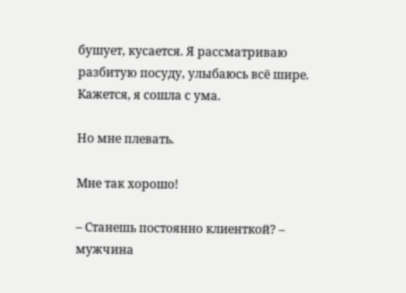бушует, кусается. Я рассматриваю разбитую посуду, улыбаюсь всё шире. Кажется, я сошла с ума.

Но мне плевать.

Мне так хорошо!

– Станешь постоянно клиенткой? – мужчина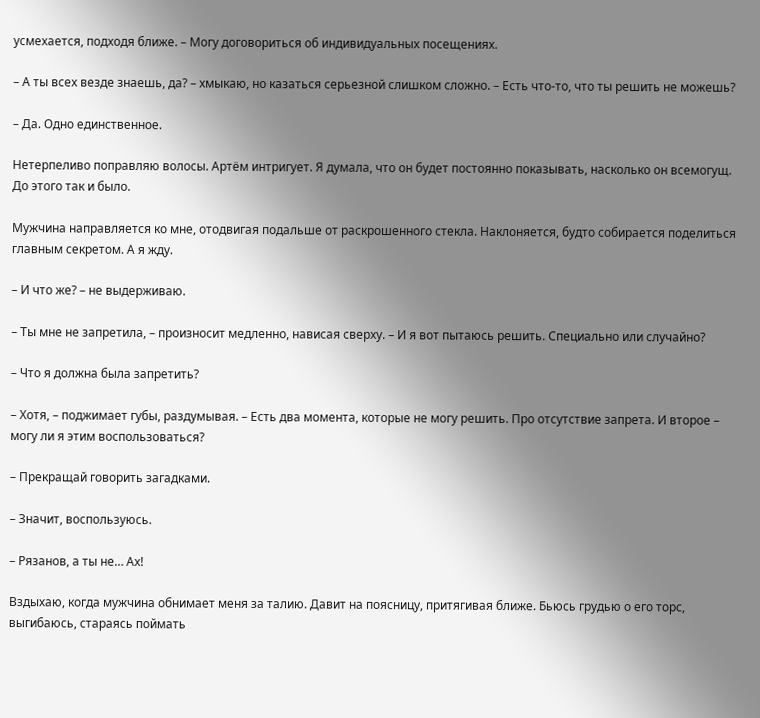усмехается, подходя ближе. – Могу договориться об индивидуальных посещениях.

– А ты всех везде знаешь, да? – хмыкаю, но казаться серьезной слишком сложно. – Есть что-то, что ты решить не можешь?

– Да. Одно единственное.

Нетерпеливо поправляю волосы. Артём интригует. Я думала, что он будет постоянно показывать, насколько он всемогущ. До этого так и было.

Мужчина направляется ко мне, отодвигая подальше от раскрошенного стекла. Наклоняется, будто собирается поделиться главным секретом. А я жду.

– И что же? – не выдерживаю.

– Ты мне не запретила, – произносит медленно, нависая сверху. – И я вот пытаюсь решить. Специально или случайно?

– Что я должна была запретить?

– Хотя, – поджимает губы, раздумывая. – Есть два момента, которые не могу решить. Про отсутствие запрета. И второе – могу ли я этим воспользоваться?

– Прекращай говорить загадками.

– Значит, воспользуюсь.

– Рязанов, а ты не… Ах!

Вздыхаю, когда мужчина обнимает меня за талию. Давит на поясницу, притягивая ближе. Бьюсь грудью о его торс, выгибаюсь, стараясь поймать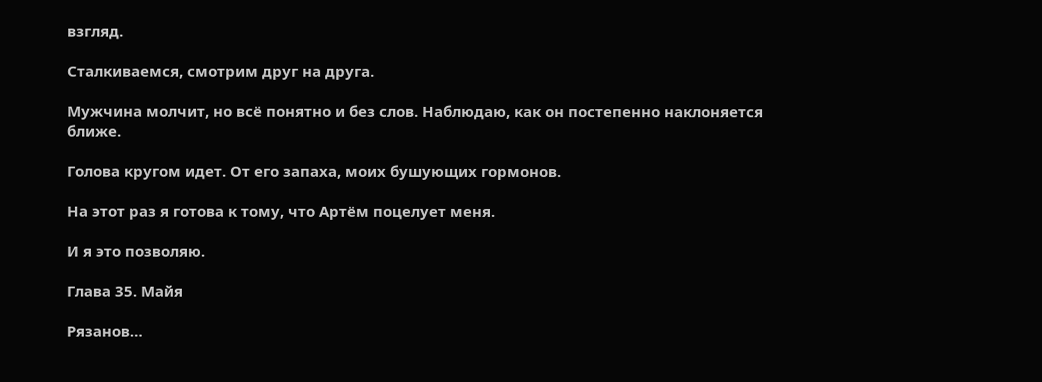взгляд.

Сталкиваемся, смотрим друг на друга.

Мужчина молчит, но всё понятно и без слов. Наблюдаю, как он постепенно наклоняется ближе.

Голова кругом идет. От его запаха, моих бушующих гормонов.

На этот раз я готова к тому, что Артём поцелует меня.

И я это позволяю.

Глава 35. Майя

Рязанов…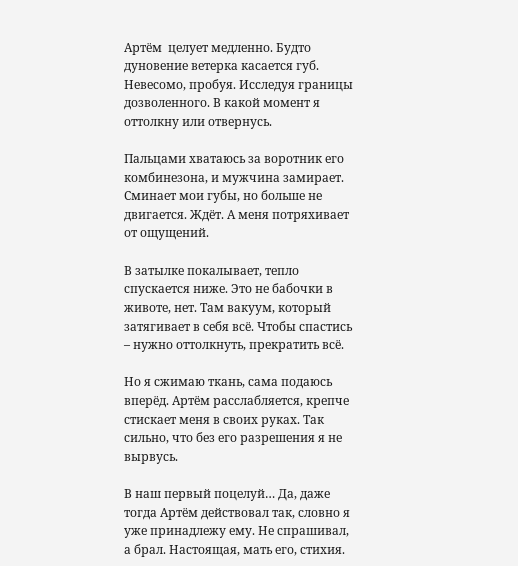Артём  целует медленно. Будто дуновение ветерка касается губ. Невесомо, пробуя. Исследуя границы дозволенного. В какой момент я оттолкну или отвернусь.

Пальцами хватаюсь за воротник его комбинезона, и мужчина замирает. Сминает мои губы, но больше не двигается. Ждёт. А меня потряхивает от ощущений.

В затылке покалывает, тепло спускается ниже. Это не бабочки в животе, нет. Там вакуум, который затягивает в себя всё. Чтобы спастись – нужно оттолкнуть, прекратить всё.

Но я сжимаю ткань, сама подаюсь вперёд. Артём расслабляется, крепче стискает меня в своих руках. Так сильно, что без его разрешения я не вырвусь.

В наш первый поцелуй… Да, даже тогда Артём действовал так, словно я уже принадлежу ему. Не спрашивал, а брал. Настоящая, мать его, стихия.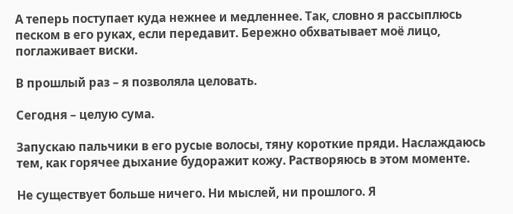А теперь поступает куда нежнее и медленнее. Так, словно я рассыплюсь песком в его руках, если передавит. Бережно обхватывает моё лицо, поглаживает виски.

В прошлый раз – я позволяла целовать.

Сегодня – целую сума.

Запускаю пальчики в его русые волосы, тяну короткие пряди. Наслаждаюсь тем, как горячее дыхание будоражит кожу. Растворяюсь в этом моменте.

Не существует больше ничего. Ни мыслей, ни прошлого. Я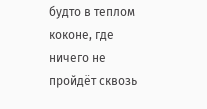будто в теплом коконе, где ничего не пройдёт сквозь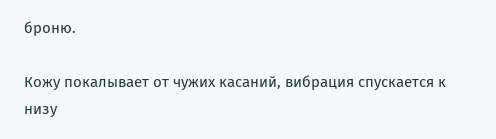броню.

Кожу покалывает от чужих касаний, вибрация спускается к низу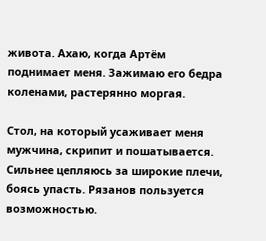живота. Ахаю, когда Артём поднимает меня. Зажимаю его бедра коленами, растерянно моргая.

Стол, на который усаживает меня мужчина, скрипит и пошатывается. Сильнее цепляюсь за широкие плечи, боясь упасть. Рязанов пользуется возможностью.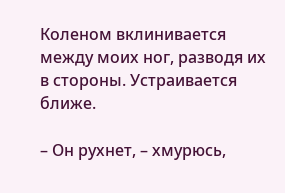Коленом вклинивается между моих ног, разводя их в стороны. Устраивается ближе.

– Он рухнет, – хмурюсь,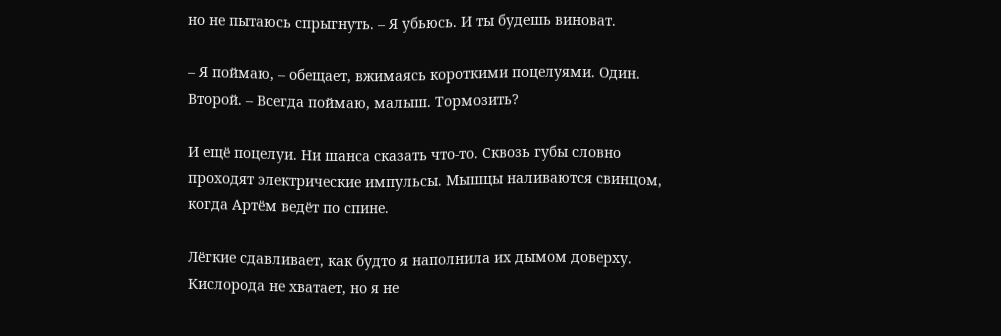но не пытаюсь спрыгнуть. – Я убьюсь. И ты будешь виноват.

– Я поймаю, – обещает, вжимаясь короткими поцелуями. Один. Второй. – Всегда поймаю, малыш. Тормозить?

И ещё поцелуи. Ни шанса сказать что-то. Сквозь губы словно проходят электрические импульсы. Мышцы наливаются свинцом, когда Артём ведёт по спине.

Лёгкие сдавливает, как будто я наполнила их дымом доверху. Кислорода не хватает, но я не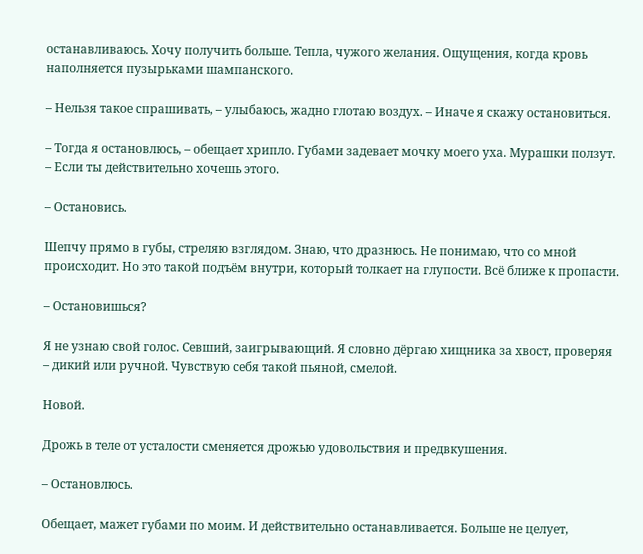останавливаюсь. Хочу получить больше. Тепла, чужого желания. Ощущения, когда кровь наполняется пузырьками шампанского.

– Нельзя такое спрашивать, – улыбаюсь, жадно глотаю воздух. – Иначе я скажу остановиться.

– Тогда я остановлюсь, – обещает хрипло. Губами задевает мочку моего уха. Мурашки ползут. – Если ты действительно хочешь этого.

– Остановись.

Шепчу прямо в губы, стреляю взглядом. Знаю, что дразнюсь. Не понимаю, что со мной происходит. Но это такой подъём внутри, который толкает на глупости. Всё ближе к пропасти.

– Остановишься?

Я не узнаю свой голос. Севший, заигрывающий. Я словно дёргаю хищника за хвост, проверяя – дикий или ручной. Чувствую себя такой пьяной, смелой.

Новой.

Дрожь в теле от усталости сменяется дрожью удовольствия и предвкушения.

– Остановлюсь.

Обещает, мажет губами по моим. И действительно останавливается. Больше не целует,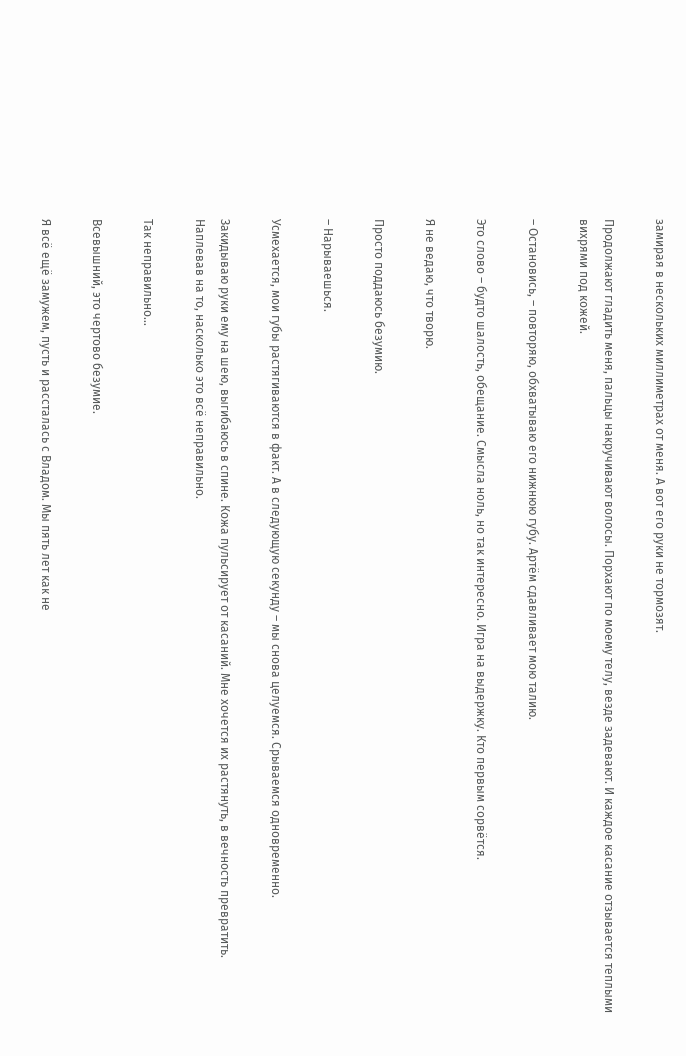замирая в нескольких миллиметрах от меня. А вот его руки не тормозят.

Продолжают гладить меня, пальцы накручивают волосы. Порхают по моему телу, везде задевают. И каждое касание отзывается теплыми вихрями под кожей.

– Остановись, – повторяю, обхватываю его нижнюю губу. Артём сдавливает мою талию.

Это слово – будто шалость, обещание. Смысла ноль, но так интересно. Игра на выдержку. Кто первым сорвётся.

Я не ведаю, что творю.

Просто поддаюсь безумию.

– Нарываешься.

Усмехается, мои губы растягиваются в факт. А в следующую секунду – мы снова целуемся. Срываемся одновременно.

Закидываю руки ему на шею, выгибаюсь в спине. Кожа пульсирует от касаний. Мне хочется их растянуть, в вечность превратить. Наплевав на то, насколько это всё неправильно.

Так неправильно…

Всевышний, это чертово безумие.

Я всё ещё замужем, пусть и рассталась с Владом. Мы пять лет как не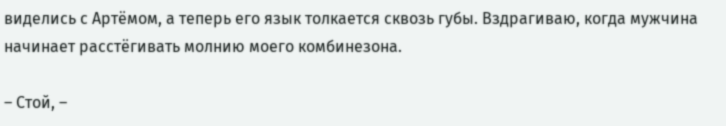виделись с Артёмом, а теперь его язык толкается сквозь губы. Вздрагиваю, когда мужчина начинает расстёгивать молнию моего комбинезона.

– Стой, –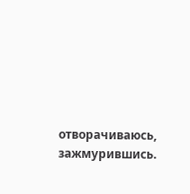отворачиваюсь, зажмурившись.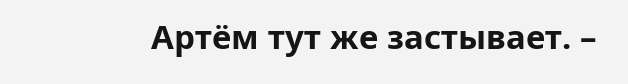Артём тут же застывает. –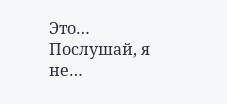Это… Послушай, я не…